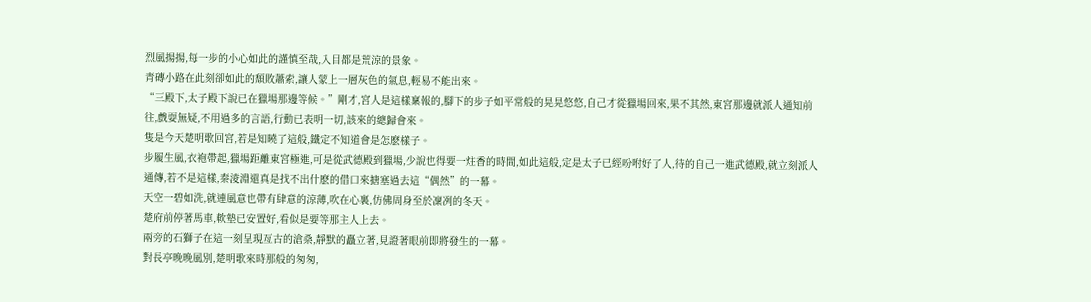烈風揚揚,每一步的小心如此的謹慎至哉,入目都是荒涼的景象。
青磚小路在此刻卻如此的頹敗蕭索,讓人蒙上一層灰色的氣息,輕易不能出來。
“三殿下,太子殿下說已在獵場那邊等候。”剛才,宮人是這樣稟報的,腳下的步子如平常般的晃晃悠悠,自己才從獵場回來,果不其然,東宮那邊就派人通知前往,戲耍無疑,不用過多的言語,行動已表明一切,該來的總歸會來。
隻是今天楚明歌回宮,若是知曉了這般,鐵定不知道會是怎麽樣子。
步履生風,衣袍帶起,獵場距離東宮極進,可是從武德殿到獵場,少說也得要一炷香的時間,如此這般,定是太子已經吩咐好了人,待的自己一進武德殿,就立刻派人通傳,若不是這樣,秦淩淵還真是找不出什麽的借口來搪塞過去這“偶然”的一幕。
天空一碧如洗,就連風意也帶有肆意的涼薄,吹在心裏,仿佛周身至於凜冽的冬天。
楚府前停著馬車,軟墊已安置好,看似是要等那主人上去。
兩旁的石獅子在這一刻呈現亙古的滄桑,靜默的矗立著,見證著眼前即將發生的一幕。
對長亭晚晚風別,楚明歌來時那般的匆匆,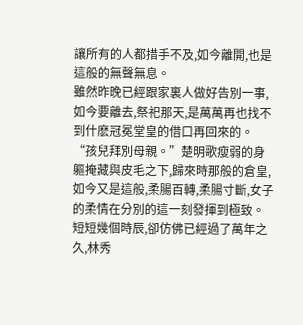讓所有的人都措手不及,如今離開,也是這般的無聲無息。
雖然昨晚已經跟家裏人做好告別一事,如今要離去,祭祀那天,是萬萬再也找不到什麽冠冕堂皇的借口再回來的。
“孩兒拜別母親。”楚明歌瘦弱的身軀掩藏與皮毛之下,歸來時那般的倉皇,如今又是這般,柔腸百轉,柔腸寸斷,女子的柔情在分別的這一刻發揮到極致。
短短幾個時辰,卻仿佛已經過了萬年之久,林秀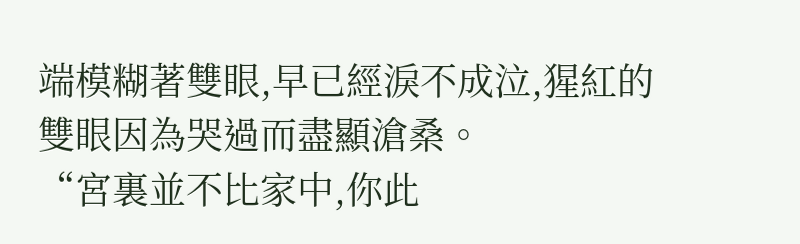端模糊著雙眼,早已經淚不成泣,猩紅的雙眼因為哭過而盡顯滄桑。
“宮裏並不比家中,你此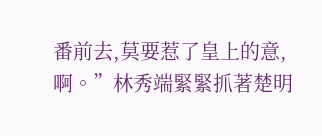番前去,莫要惹了皇上的意,啊。”林秀端緊緊抓著楚明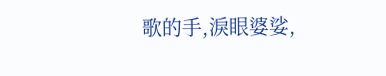歌的手,淚眼婆娑,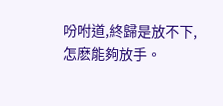吩咐道,終歸是放不下,怎麽能夠放手。